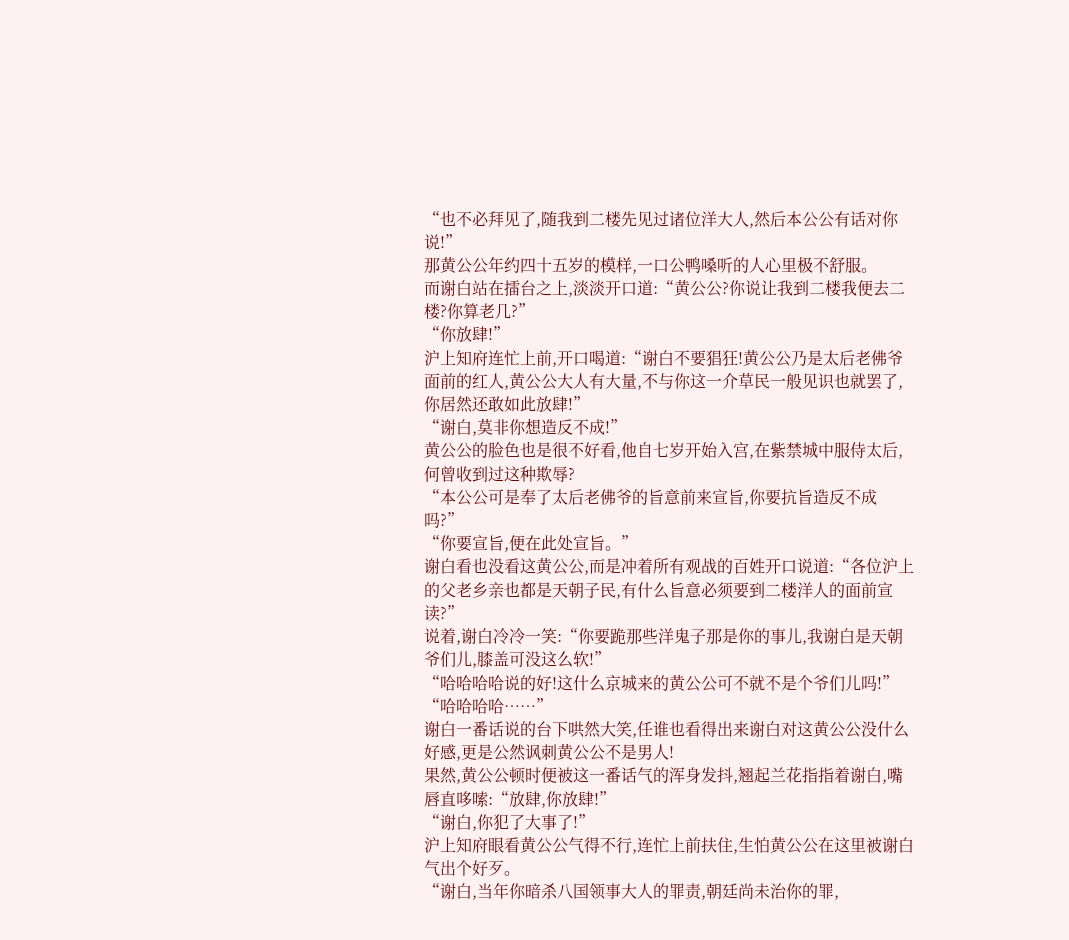“也不必拜见了,随我到二楼先见过诸位洋大人,然后本公公有话对你说!”
那黄公公年约四十五岁的模样,一口公鸭嗓听的人心里极不舒服。
而谢白站在擂台之上,淡淡开口道:“黄公公?你说让我到二楼我便去二楼?你算老几?”
“你放肆!”
沪上知府连忙上前,开口喝道:“谢白不要猖狂!黄公公乃是太后老佛爷面前的红人,黄公公大人有大量,不与你这一介草民一般见识也就罢了,你居然还敢如此放肆!”
“谢白,莫非你想造反不成!”
黄公公的脸色也是很不好看,他自七岁开始入宫,在紫禁城中服侍太后,何曾收到过这种欺辱?
“本公公可是奉了太后老佛爷的旨意前来宣旨,你要抗旨造反不成吗?”
“你要宣旨,便在此处宣旨。”
谢白看也没看这黄公公,而是冲着所有观战的百姓开口说道:“各位沪上的父老乡亲也都是天朝子民,有什么旨意必须要到二楼洋人的面前宣读?”
说着,谢白冷冷一笑:“你要跪那些洋鬼子那是你的事儿,我谢白是天朝爷们儿,膝盖可没这么软!”
“哈哈哈哈说的好!这什么京城来的黄公公可不就不是个爷们儿吗!”
“哈哈哈哈……”
谢白一番话说的台下哄然大笑,任谁也看得出来谢白对这黄公公没什么好感,更是公然讽刺黄公公不是男人!
果然,黄公公顿时便被这一番话气的浑身发抖,翘起兰花指指着谢白,嘴唇直哆嗦:“放肆,你放肆!”
“谢白,你犯了大事了!”
沪上知府眼看黄公公气得不行,连忙上前扶住,生怕黄公公在这里被谢白气出个好歹。
“谢白,当年你暗杀八国领事大人的罪责,朝廷尚未治你的罪,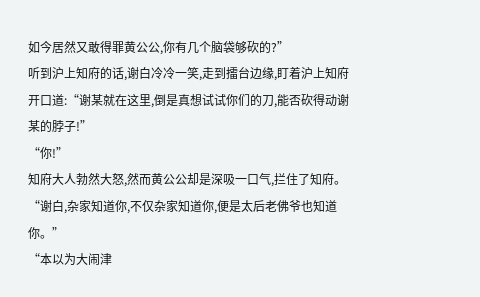如今居然又敢得罪黄公公,你有几个脑袋够砍的?”
听到沪上知府的话,谢白冷冷一笑,走到擂台边缘,盯着沪上知府开口道:“谢某就在这里,倒是真想试试你们的刀,能否砍得动谢某的脖子!”
“你!”
知府大人勃然大怒,然而黄公公却是深吸一口气,拦住了知府。
“谢白,杂家知道你,不仅杂家知道你,便是太后老佛爷也知道你。”
“本以为大闹津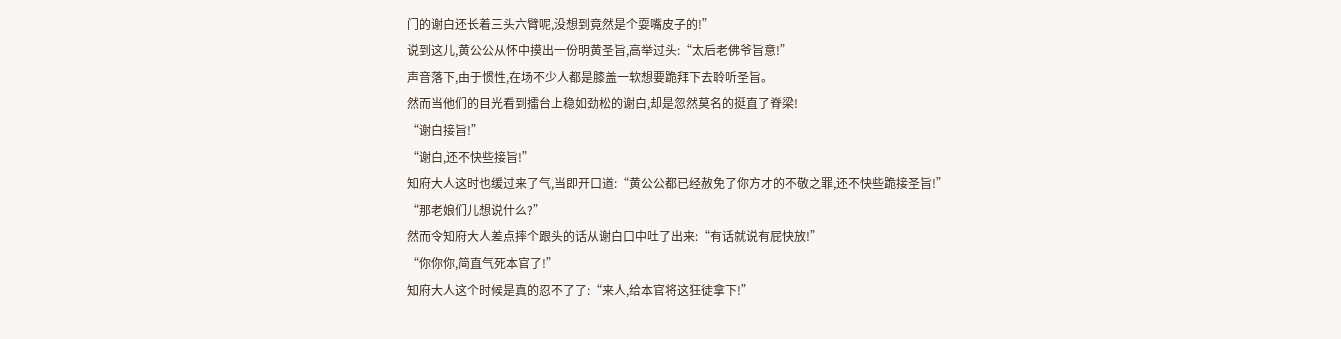门的谢白还长着三头六臂呢,没想到竟然是个耍嘴皮子的!”
说到这儿,黄公公从怀中摸出一份明黄圣旨,高举过头:“太后老佛爷旨意!”
声音落下,由于惯性,在场不少人都是膝盖一软想要跪拜下去聆听圣旨。
然而当他们的目光看到擂台上稳如劲松的谢白,却是忽然莫名的挺直了脊梁!
“谢白接旨!”
“谢白,还不快些接旨!”
知府大人这时也缓过来了气,当即开口道:“黄公公都已经赦免了你方才的不敬之罪,还不快些跪接圣旨!”
“那老娘们儿想说什么?”
然而令知府大人差点摔个跟头的话从谢白口中吐了出来:“有话就说有屁快放!”
“你你你,简直气死本官了!”
知府大人这个时候是真的忍不了了:“来人,给本官将这狂徒拿下!”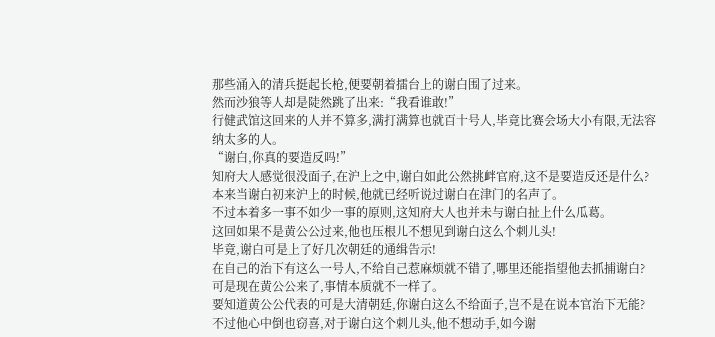那些涌入的清兵挺起长枪,便要朝着擂台上的谢白围了过来。
然而沙狼等人却是陡然跳了出来:“我看谁敢!”
行健武馆这回来的人并不算多,满打满算也就百十号人,毕竟比赛会场大小有限,无法容纳太多的人。
“谢白,你真的要造反吗!”
知府大人感觉很没面子,在沪上之中,谢白如此公然挑衅官府,这不是要造反还是什么?
本来当谢白初来沪上的时候,他就已经听说过谢白在津门的名声了。
不过本着多一事不如少一事的原则,这知府大人也并未与谢白扯上什么瓜葛。
这回如果不是黄公公过来,他也压根儿不想见到谢白这么个刺儿头!
毕竟,谢白可是上了好几次朝廷的通缉告示!
在自己的治下有这么一号人,不给自己惹麻烦就不错了,哪里还能指望他去抓捕谢白?
可是现在黄公公来了,事情本质就不一样了。
要知道黄公公代表的可是大清朝廷,你谢白这么不给面子,岂不是在说本官治下无能?
不过他心中倒也窃喜,对于谢白这个刺儿头,他不想动手,如今谢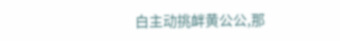白主动挑衅黄公公,那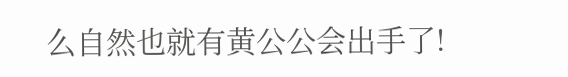么自然也就有黄公公会出手了!